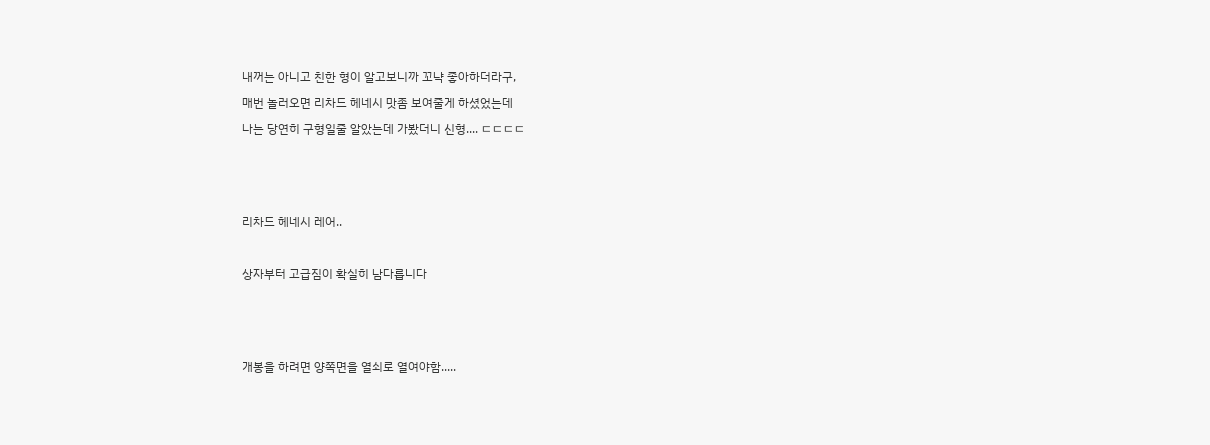내꺼는 아니고 친한 형이 알고보니까 꼬냑 좋아하더라구,

매번 놀러오면 리차드 헤네시 맛좀 보여줄게 하셨었는데

나는 당연히 구형일줄 알았는데 가봤더니 신형.... ㄷㄷㄷㄷ






리차드 헤네시 레어..



상자부터 고급짐이 확실히 남다릅니다






개봉을 하려면 양쪽면을 열쇠로 열여야함.....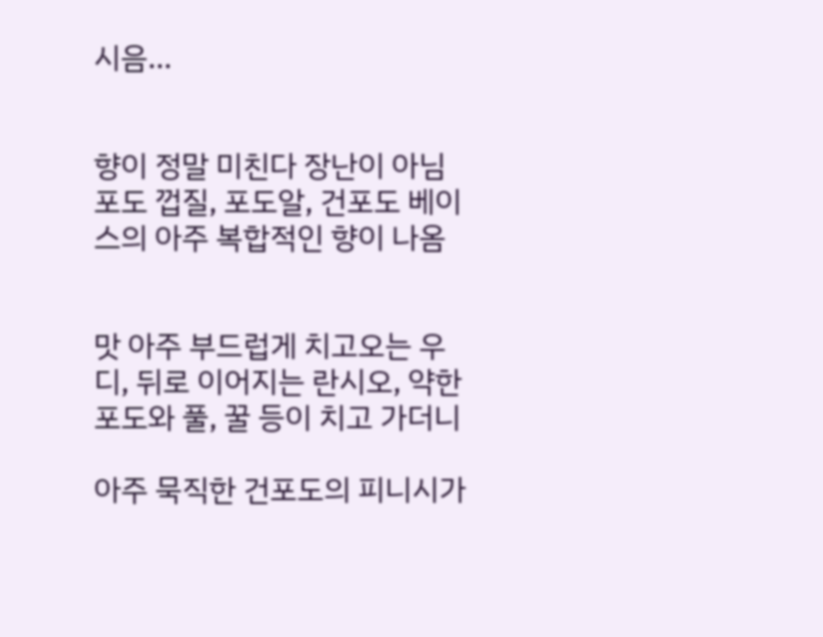시음...


향이 정말 미친다 장난이 아님 포도 껍질, 포도알, 건포도 베이스의 아주 복합적인 향이 나옴


맛 아주 부드럽게 치고오는 우디, 뒤로 이어지는 란시오, 약한 포도와 풀, 꿀 등이 치고 가더니

아주 묵직한 건포도의 피니시가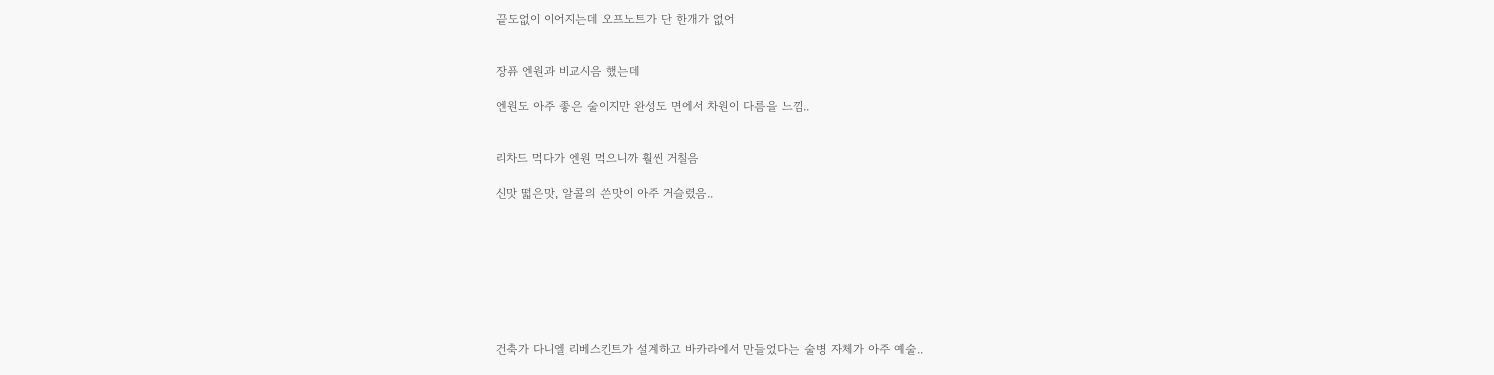끝도없이 이어지는데 오프노트가 단 한개가 없어


장퓨 엔원과 비교시음 했는데

엔원도 아주 좋은 술이지만 완성도 면에서 차원이 다름을 느낌..


리차드 먹다가 엔원 먹으니까 훨씬 거칠음

신맛 떫은맛, 알콜의 쓴맛이 아주 거슬렸음..








건축가 다니엘 리베스킨트가 설계하고 바카라에서 만들었다는 술병 자체가 아주 예술..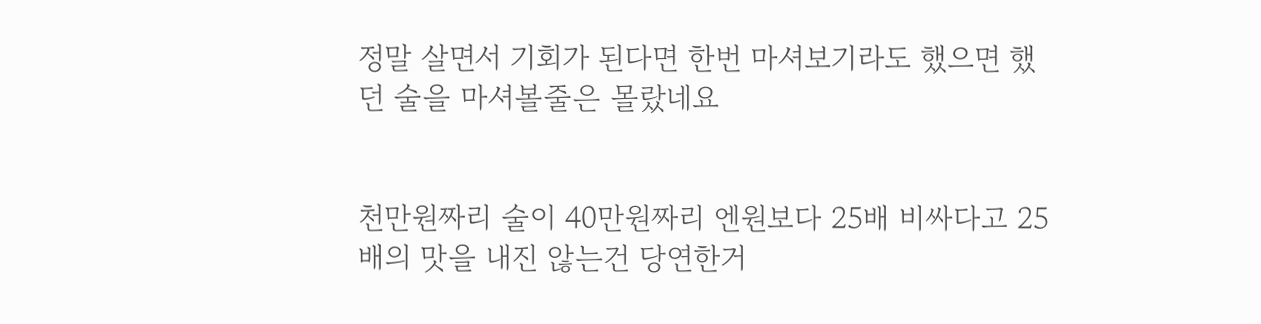정말 살면서 기회가 된다면 한번 마셔보기라도 했으면 했던 술을 마셔볼줄은 몰랐네요


천만원짜리 술이 40만원짜리 엔원보다 25배 비싸다고 25배의 맛을 내진 않는건 당연한거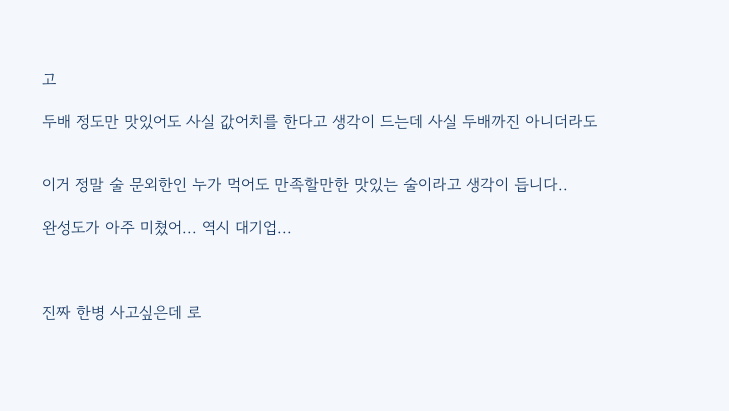고

두배 정도만 맛있어도 사실 값어치를 한다고 생각이 드는데 사실 두배까진 아니더라도


이거 정말 술 문외한인 누가 먹어도 만족할만한 맛있는 술이라고 생각이 듭니다..

완성도가 아주 미쳤어... 역시 대기업...



진짜 한병 사고싶은데 로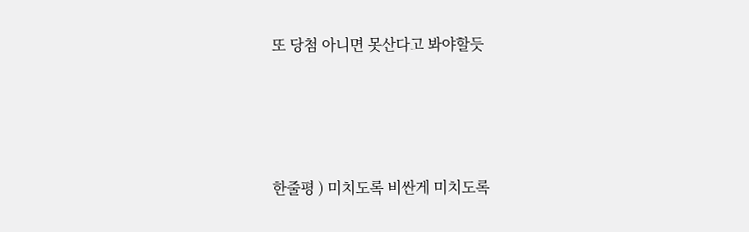또 당첨 아니면 못산다고 봐야할듯






한줄평 ) 미치도록 비싼게 미치도록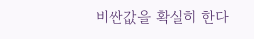비싼값을 확실히 한다